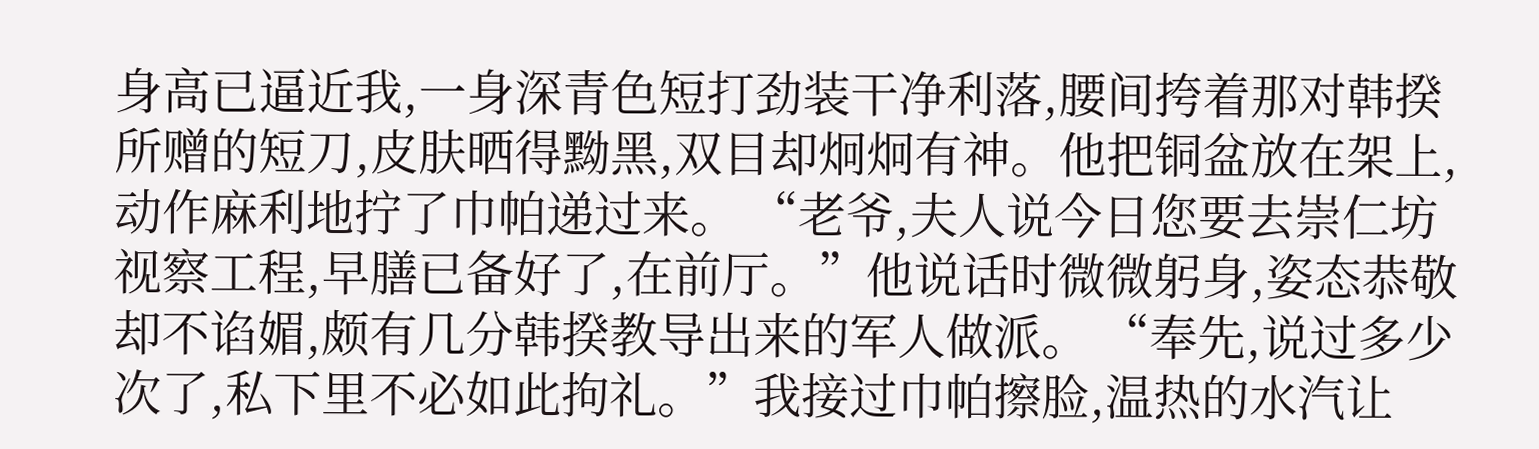身高已逼近我,一身深青色短打劲装干净利落,腰间挎着那对韩揆所赠的短刀,皮肤晒得黝黑,双目却炯炯有神。他把铜盆放在架上,动作麻利地拧了巾帕递过来。 “老爷,夫人说今日您要去崇仁坊视察工程,早膳已备好了,在前厅。”他说话时微微躬身,姿态恭敬却不谄媚,颇有几分韩揆教导出来的军人做派。 “奉先,说过多少次了,私下里不必如此拘礼。”我接过巾帕擦脸,温热的水汽让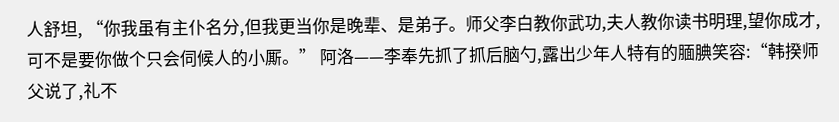人舒坦, “你我虽有主仆名分,但我更当你是晚辈、是弟子。师父李白教你武功,夫人教你读书明理,望你成才,可不是要你做个只会伺候人的小厮。” 阿洛——李奉先抓了抓后脑勺,露出少年人特有的腼腆笑容:“韩揆师父说了,礼不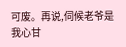可废。再说,伺候老爷是我心甘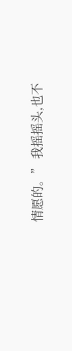情愿的。” 我摇摇头,也不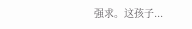强求。这孩子...